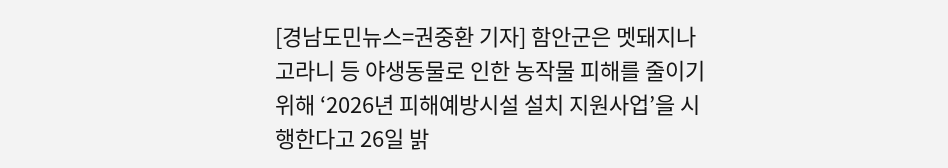[경남도민뉴스=권중환 기자] 함안군은 멧돼지나 고라니 등 야생동물로 인한 농작물 피해를 줄이기 위해 ‘2026년 피해예방시설 설치 지원사업’을 시행한다고 26일 밝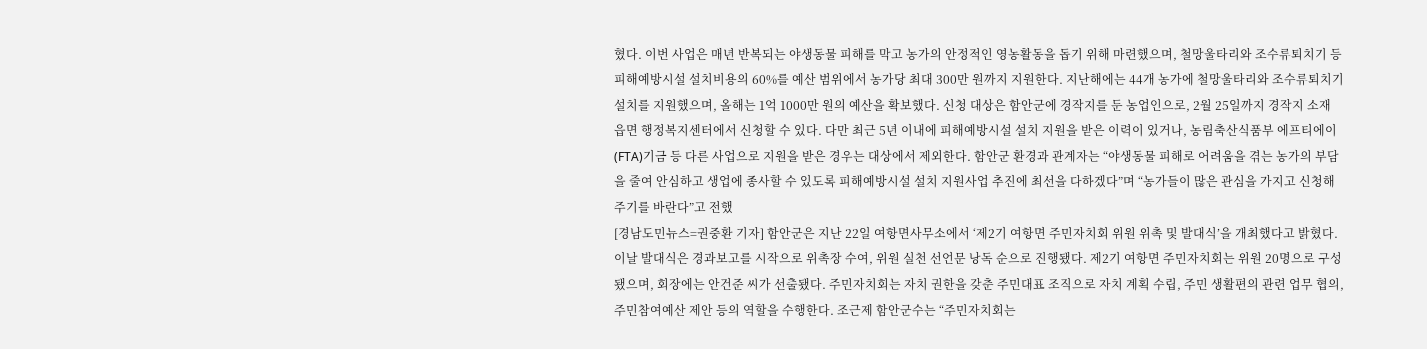혔다. 이번 사업은 매년 반복되는 야생동물 피해를 막고 농가의 안정적인 영농활동을 돕기 위해 마련했으며, 철망울타리와 조수류퇴치기 등 피해예방시설 설치비용의 60%를 예산 범위에서 농가당 최대 300만 원까지 지원한다. 지난해에는 44개 농가에 철망울타리와 조수류퇴치기 설치를 지원했으며, 올해는 1억 1000만 원의 예산을 확보했다. 신청 대상은 함안군에 경작지를 둔 농업인으로, 2월 25일까지 경작지 소재 읍면 행정복지센터에서 신청할 수 있다. 다만 최근 5년 이내에 피해예방시설 설치 지원을 받은 이력이 있거나, 농림축산식품부 에프티에이(FTA)기금 등 다른 사업으로 지원을 받은 경우는 대상에서 제외한다. 함안군 환경과 관계자는 “야생동물 피해로 어려움을 겪는 농가의 부담을 줄여 안심하고 생업에 종사할 수 있도록 피해예방시설 설치 지원사업 추진에 최선을 다하겠다”며 “농가들이 많은 관심을 가지고 신청해 주기를 바란다”고 전했
[경남도민뉴스=권중환 기자] 함안군은 지난 22일 여항면사무소에서 ‘제2기 여항면 주민자치회 위원 위촉 및 발대식’을 개최했다고 밝혔다. 이날 발대식은 경과보고를 시작으로 위촉장 수여, 위원 실천 선언문 낭독 순으로 진행됐다. 제2기 여항면 주민자치회는 위원 20명으로 구성됐으며, 회장에는 안건준 씨가 선출됐다. 주민자치회는 자치 권한을 갖춘 주민대표 조직으로 자치 계획 수립, 주민 생활편의 관련 업무 협의, 주민참여예산 제안 등의 역할을 수행한다. 조근제 함안군수는 “주민자치회는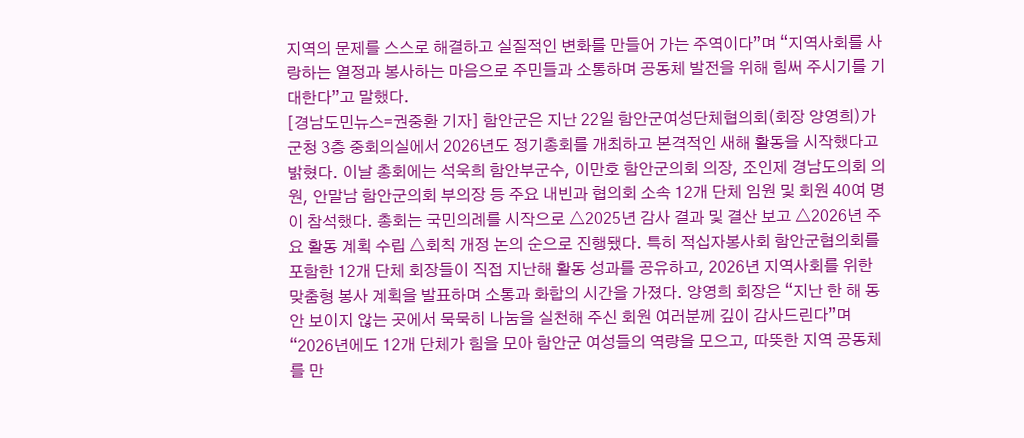지역의 문제를 스스로 해결하고 실질적인 변화를 만들어 가는 주역이다”며 “지역사회를 사랑하는 열정과 봉사하는 마음으로 주민들과 소통하며 공동체 발전을 위해 힘써 주시기를 기대한다”고 말했다.
[경남도민뉴스=권중환 기자] 함안군은 지난 22일 함안군여성단체협의회(회장 양영희)가 군청 3층 중회의실에서 2026년도 정기총회를 개최하고 본격적인 새해 활동을 시작했다고 밝혔다. 이날 총회에는 석욱희 함안부군수, 이만호 함안군의회 의장, 조인제 경남도의회 의원, 안말남 함안군의회 부의장 등 주요 내빈과 협의회 소속 12개 단체 임원 및 회원 40여 명이 참석했다. 총회는 국민의례를 시작으로 △2025년 감사 결과 및 결산 보고 △2026년 주요 활동 계획 수립 △회칙 개정 논의 순으로 진행됐다. 특히 적십자봉사회 함안군협의회를 포함한 12개 단체 회장들이 직접 지난해 활동 성과를 공유하고, 2026년 지역사회를 위한 맞춤형 봉사 계획을 발표하며 소통과 화합의 시간을 가졌다. 양영희 회장은 “지난 한 해 동안 보이지 않는 곳에서 묵묵히 나눔을 실천해 주신 회원 여러분께 깊이 감사드린다”며 “2026년에도 12개 단체가 힘을 모아 함안군 여성들의 역량을 모으고, 따뜻한 지역 공동체를 만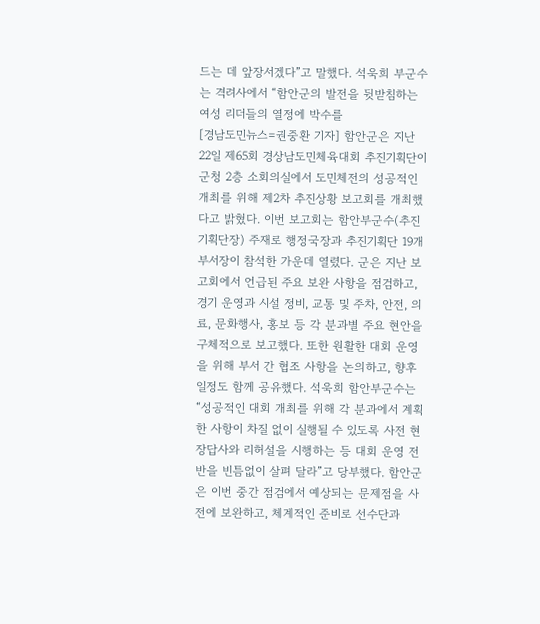드는 데 앞장서겠다”고 말했다. 석욱희 부군수는 격려사에서 “함안군의 발전을 뒷받침하는 여성 리더들의 열정에 박수를
[경남도민뉴스=권중환 기자] 함안군은 지난 22일 제65회 경상남도민체육대회 추진기획단이 군청 2층 소회의실에서 도민체전의 성공적인 개최를 위해 제2차 추진상황 보고회를 개최했다고 밝혔다. 이번 보고회는 함안부군수(추진기획단장) 주재로 행정국장과 추진기획단 19개 부서장이 참석한 가운데 열렸다. 군은 지난 보고회에서 언급된 주요 보완 사항을 점검하고, 경기 운영과 시설 정비, 교통 및 주차, 안전, 의료, 문화행사, 홍보 등 각 분과별 주요 현안을 구체적으로 보고했다. 또한 원활한 대회 운영을 위해 부서 간 협조 사항을 논의하고, 향후 일정도 함께 공유했다. 석욱희 함안부군수는 “성공적인 대회 개최를 위해 각 분과에서 계획한 사항이 차질 없이 실행될 수 있도록 사전 현장답사와 리허설을 시행하는 등 대회 운영 전반을 빈틈없이 살펴 달라”고 당부했다. 함안군은 이번 중간 점검에서 예상되는 문제점을 사전에 보완하고, 체계적인 준비로 선수단과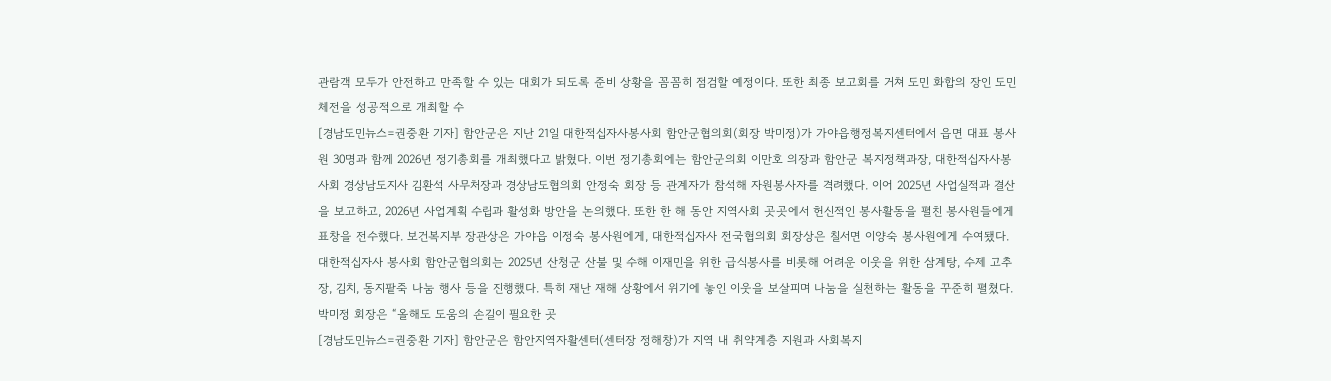관람객 모두가 안전하고 만족할 수 있는 대회가 되도록 준비 상황을 꼼꼼히 점검할 예정이다. 또한 최종 보고회를 거쳐 도민 화합의 장인 도민체전을 성공적으로 개최할 수
[경남도민뉴스=권중환 기자] 함안군은 지난 21일 대한적십자사봉사회 함안군협의회(회장 박미정)가 가야읍행정복지센터에서 읍면 대표 봉사원 30명과 함께 2026년 정기총회를 개최했다고 밝혔다. 이번 정기총회에는 함안군의회 이만호 의장과 함안군 복지정책과장, 대한적십자사봉사회 경상남도지사 김환석 사무처장과 경상남도협의회 안정숙 회장 등 관계자가 참석해 자원봉사자를 격려했다. 이어 2025년 사업실적과 결산을 보고하고, 2026년 사업계획 수립과 활성화 방안을 논의했다. 또한 한 해 동안 지역사회 곳곳에서 헌신적인 봉사활동을 펼친 봉사원들에게 표창을 전수했다. 보건복지부 장관상은 가야읍 이정숙 봉사원에게, 대한적십자사 전국협의회 회장상은 칠서면 이양숙 봉사원에게 수여됐다. 대한적십자사 봉사회 함안군협의회는 2025년 산청군 산불 및 수해 이재민을 위한 급식봉사를 비롯해 어려운 이웃을 위한 삼계탕, 수제 고추장, 김치, 동지팥죽 나눔 행사 등을 진행했다. 특히 재난 재해 상황에서 위기에 놓인 이웃을 보살피며 나눔을 실천하는 활동을 꾸준히 펼쳤다. 박미정 회장은 “올해도 도움의 손길이 필요한 곳
[경남도민뉴스=권중환 기자] 함안군은 함안지역자활센터(센터장 정해창)가 지역 내 취약계층 지원과 사회복지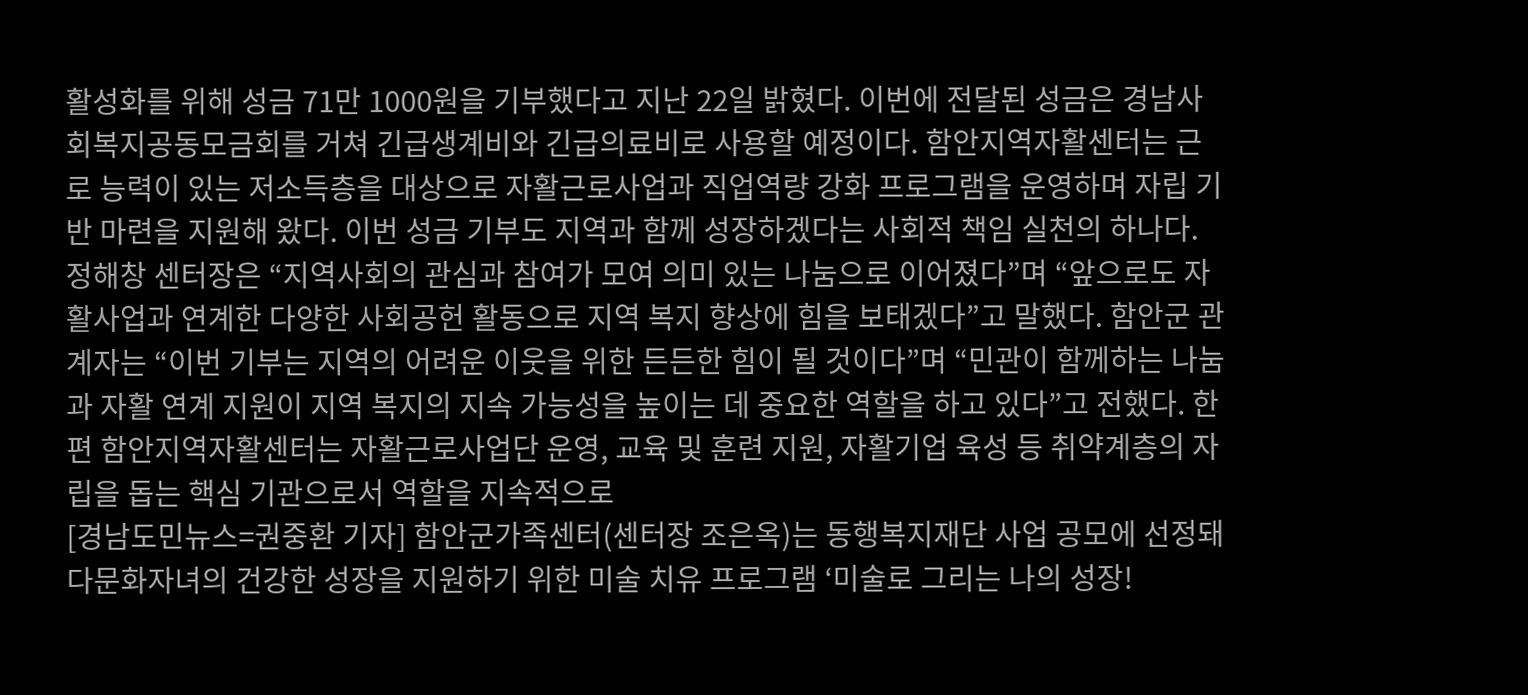활성화를 위해 성금 71만 1000원을 기부했다고 지난 22일 밝혔다. 이번에 전달된 성금은 경남사회복지공동모금회를 거쳐 긴급생계비와 긴급의료비로 사용할 예정이다. 함안지역자활센터는 근로 능력이 있는 저소득층을 대상으로 자활근로사업과 직업역량 강화 프로그램을 운영하며 자립 기반 마련을 지원해 왔다. 이번 성금 기부도 지역과 함께 성장하겠다는 사회적 책임 실천의 하나다. 정해창 센터장은 “지역사회의 관심과 참여가 모여 의미 있는 나눔으로 이어졌다”며 “앞으로도 자활사업과 연계한 다양한 사회공헌 활동으로 지역 복지 향상에 힘을 보태겠다”고 말했다. 함안군 관계자는 “이번 기부는 지역의 어려운 이웃을 위한 든든한 힘이 될 것이다”며 “민관이 함께하는 나눔과 자활 연계 지원이 지역 복지의 지속 가능성을 높이는 데 중요한 역할을 하고 있다”고 전했다. 한편 함안지역자활센터는 자활근로사업단 운영, 교육 및 훈련 지원, 자활기업 육성 등 취약계층의 자립을 돕는 핵심 기관으로서 역할을 지속적으로
[경남도민뉴스=권중환 기자] 함안군가족센터(센터장 조은옥)는 동행복지재단 사업 공모에 선정돼 다문화자녀의 건강한 성장을 지원하기 위한 미술 치유 프로그램 ‘미술로 그리는 나의 성장!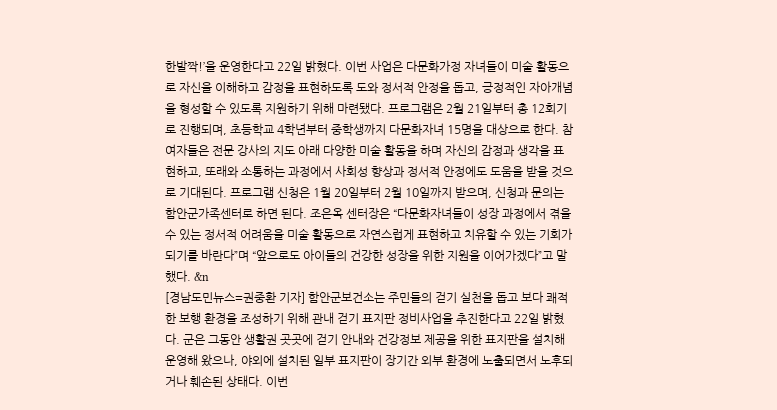한발짝!’을 운영한다고 22일 밝혔다. 이번 사업은 다문화가정 자녀들이 미술 활동으로 자신을 이해하고 감정을 표현하도록 도와 정서적 안정을 돕고, 긍정적인 자아개념을 형성할 수 있도록 지원하기 위해 마련됐다. 프로그램은 2월 21일부터 총 12회기로 진행되며, 초등학교 4학년부터 중학생까지 다문화자녀 15명을 대상으로 한다. 참여자들은 전문 강사의 지도 아래 다양한 미술 활동을 하며 자신의 감정과 생각을 표현하고, 또래와 소통하는 과정에서 사회성 향상과 정서적 안정에도 도움을 받을 것으로 기대된다. 프로그램 신청은 1월 20일부터 2월 10일까지 받으며, 신청과 문의는 함안군가족센터로 하면 된다. 조은옥 센터장은 “다문화자녀들이 성장 과정에서 겪을 수 있는 정서적 어려움을 미술 활동으로 자연스럽게 표현하고 치유할 수 있는 기회가 되기를 바란다”며 “앞으로도 아이들의 건강한 성장을 위한 지원을 이어가겠다”고 말했다. &n
[경남도민뉴스=권중환 기자] 함안군보건소는 주민들의 걷기 실천을 돕고 보다 쾌적한 보행 환경을 조성하기 위해 관내 걷기 표지판 정비사업을 추진한다고 22일 밝혔다. 군은 그동안 생활권 곳곳에 걷기 안내와 건강정보 제공을 위한 표지판을 설치해 운영해 왔으나, 야외에 설치된 일부 표지판이 장기간 외부 환경에 노출되면서 노후되거나 훼손된 상태다. 이번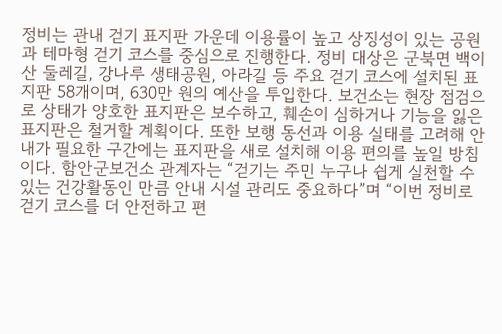정비는 관내 걷기 표지판 가운데 이용률이 높고 상징성이 있는 공원과 테마형 걷기 코스를 중심으로 진행한다. 정비 대상은 군북면 백이산 둘레길, 강나루 생태공원, 아라길 등 주요 걷기 코스에 설치된 표지판 58개이며, 630만 원의 예산을 투입한다. 보건소는 현장 점검으로 상태가 양호한 표지판은 보수하고, 훼손이 심하거나 기능을 잃은 표지판은 철거할 계획이다. 또한 보행 동선과 이용 실태를 고려해 안내가 필요한 구간에는 표지판을 새로 설치해 이용 편의를 높일 방침이다. 함안군보건소 관계자는 “걷기는 주민 누구나 쉽게 실천할 수 있는 건강활동인 만큼 안내 시설 관리도 중요하다”며 “이번 정비로 걷기 코스를 더 안전하고 편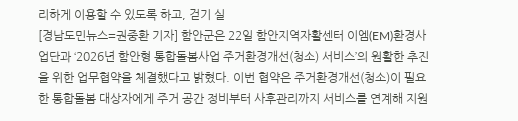리하게 이용할 수 있도록 하고, 걷기 실
[경남도민뉴스=권중환 기자] 함안군은 22일 함안지역자활센터 이엠(EM)환경사업단과 ‘2026년 함안형 통합돌봄사업 주거환경개선(청소) 서비스’의 원활한 추진을 위한 업무협약을 체결했다고 밝혔다. 이번 협약은 주거환경개선(청소)이 필요한 통합돌봄 대상자에게 주거 공간 정비부터 사후관리까지 서비스를 연계해 지원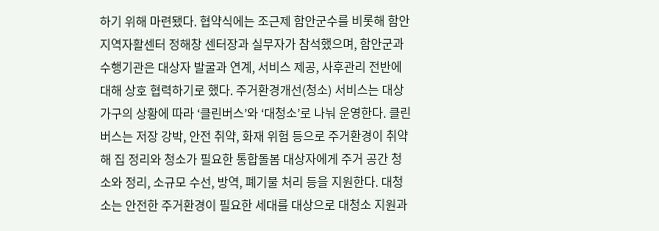하기 위해 마련됐다. 협약식에는 조근제 함안군수를 비롯해 함안지역자활센터 정해창 센터장과 실무자가 참석했으며, 함안군과 수행기관은 대상자 발굴과 연계, 서비스 제공, 사후관리 전반에 대해 상호 협력하기로 했다. 주거환경개선(청소) 서비스는 대상 가구의 상황에 따라 ‘클린버스’와 ‘대청소’로 나눠 운영한다. 클린버스는 저장 강박, 안전 취약, 화재 위험 등으로 주거환경이 취약해 집 정리와 청소가 필요한 통합돌봄 대상자에게 주거 공간 청소와 정리, 소규모 수선, 방역, 폐기물 처리 등을 지원한다. 대청소는 안전한 주거환경이 필요한 세대를 대상으로 대청소 지원과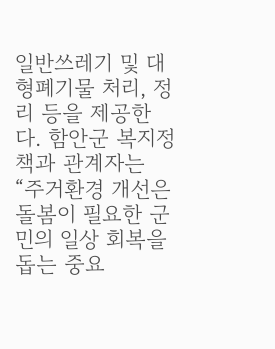일반쓰레기 및 대형폐기물 처리, 정리 등을 제공한다. 함안군 복지정책과 관계자는 “주거환경 개선은 돌봄이 필요한 군민의 일상 회복을 돕는 중요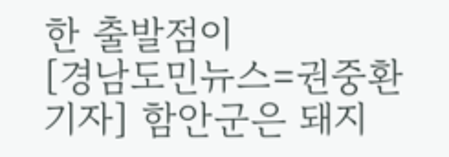한 출발점이
[경남도민뉴스=권중환 기자] 함안군은 돼지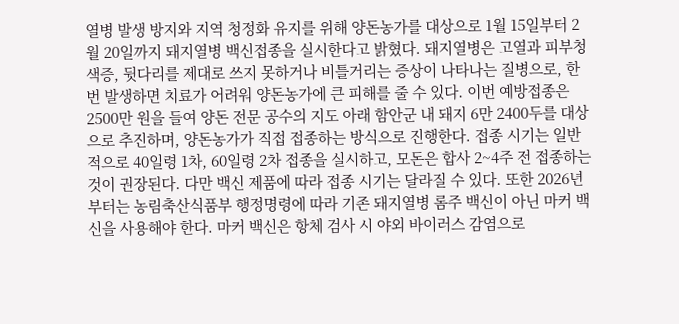열병 발생 방지와 지역 청정화 유지를 위해 양돈농가를 대상으로 1월 15일부터 2월 20일까지 돼지열병 백신접종을 실시한다고 밝혔다. 돼지열병은 고열과 피부청색증, 뒷다리를 제대로 쓰지 못하거나 비틀거리는 증상이 나타나는 질병으로, 한 번 발생하면 치료가 어려워 양돈농가에 큰 피해를 줄 수 있다. 이번 예방접종은 2500만 원을 들여 양돈 전문 공수의 지도 아래 함안군 내 돼지 6만 2400두를 대상으로 추진하며, 양돈농가가 직접 접종하는 방식으로 진행한다. 접종 시기는 일반적으로 40일령 1차, 60일령 2차 접종을 실시하고, 모돈은 합사 2~4주 전 접종하는 것이 권장된다. 다만 백신 제품에 따라 접종 시기는 달라질 수 있다. 또한 2026년부터는 농림축산식품부 행정명령에 따라 기존 돼지열병 롬주 백신이 아닌 마커 백신을 사용해야 한다. 마커 백신은 항체 검사 시 야외 바이러스 감염으로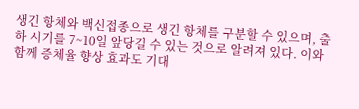생긴 항체와 백신접종으로 생긴 항체를 구분할 수 있으며, 출하 시기를 7~10일 앞당길 수 있는 것으로 알려져 있다. 이와 함께 증체율 향상 효과도 기대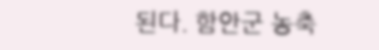된다. 함안군 농축